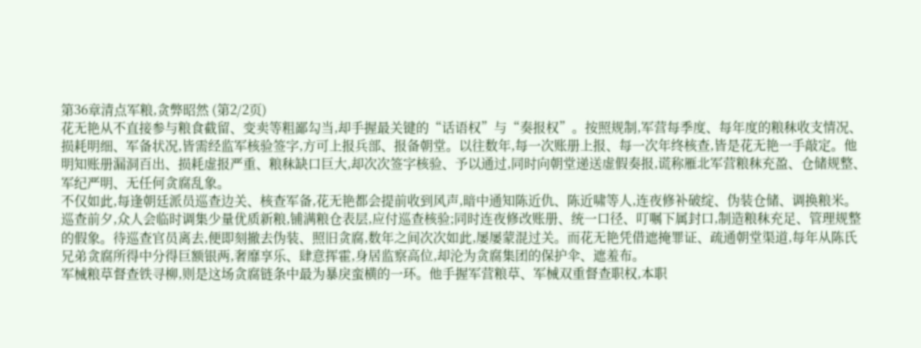第36章清点军粮,贪弊昭然 (第2/2页)
花无艳从不直接参与粮食截留、变卖等粗鄙勾当,却手握最关键的“话语权”与“奏报权”。按照规制,军营每季度、每年度的粮秣收支情况、损耗明细、军备状况,皆需经监军核验签字,方可上报兵部、报备朝堂。以往数年,每一次账册上报、每一次年终核查,皆是花无艳一手敲定。他明知账册漏洞百出、损耗虚报严重、粮秣缺口巨大,却次次签字核验、予以通过,同时向朝堂递送虚假奏报,谎称雁北军营粮秣充盈、仓储规整、军纪严明、无任何贪腐乱象。
不仅如此,每逢朝廷派员巡查边关、核查军备,花无艳都会提前收到风声,暗中通知陈近仇、陈近啸等人,连夜修补破绽、伪装仓储、调换粮米。巡查前夕,众人会临时调集少量优质新粮,铺满粮仓表层,应付巡查核验;同时连夜修改账册、统一口径、叮嘱下属封口,制造粮秣充足、管理规整的假象。待巡查官员离去,便即刻撤去伪装、照旧贪腐,数年之间次次如此,屡屡蒙混过关。而花无艳凭借遮掩罪证、疏通朝堂渠道,每年从陈氏兄弟贪腐所得中分得巨额银两,奢靡享乐、肆意挥霍,身居监察高位,却沦为贪腐集团的保护伞、遮羞布。
军械粮草督查铁寻柳,则是这场贪腐链条中最为暴戾蛮横的一环。他手握军营粮草、军械双重督查职权,本职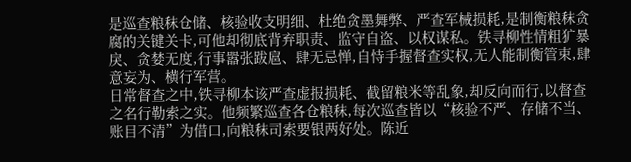是巡查粮秣仓储、核验收支明细、杜绝贪墨舞弊、严查军械损耗,是制衡粮秣贪腐的关键关卡,可他却彻底背弃职责、监守自盗、以权谋私。铁寻柳性情粗犷暴戾、贪婪无度,行事嚣张跋扈、肆无忌惮,自恃手握督查实权,无人能制衡管束,肆意妄为、横行军营。
日常督查之中,铁寻柳本该严查虚报损耗、截留粮米等乱象,却反向而行,以督查之名行勒索之实。他频繁巡查各仓粮秣,每次巡查皆以“核验不严、存储不当、账目不清”为借口,向粮秣司索要银两好处。陈近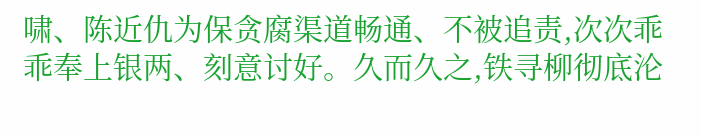啸、陈近仇为保贪腐渠道畅通、不被追责,次次乖乖奉上银两、刻意讨好。久而久之,铁寻柳彻底沦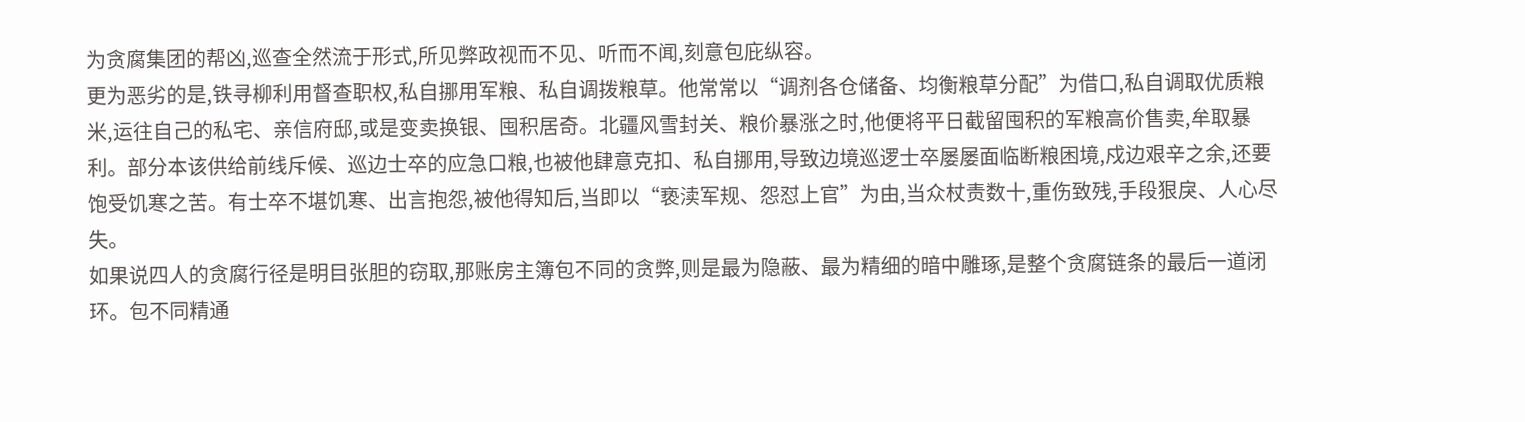为贪腐集团的帮凶,巡查全然流于形式,所见弊政视而不见、听而不闻,刻意包庇纵容。
更为恶劣的是,铁寻柳利用督查职权,私自挪用军粮、私自调拨粮草。他常常以“调剂各仓储备、均衡粮草分配”为借口,私自调取优质粮米,运往自己的私宅、亲信府邸,或是变卖换银、囤积居奇。北疆风雪封关、粮价暴涨之时,他便将平日截留囤积的军粮高价售卖,牟取暴利。部分本该供给前线斥候、巡边士卒的应急口粮,也被他肆意克扣、私自挪用,导致边境巡逻士卒屡屡面临断粮困境,戍边艰辛之余,还要饱受饥寒之苦。有士卒不堪饥寒、出言抱怨,被他得知后,当即以“亵渎军规、怨怼上官”为由,当众杖责数十,重伤致残,手段狠戾、人心尽失。
如果说四人的贪腐行径是明目张胆的窃取,那账房主簿包不同的贪弊,则是最为隐蔽、最为精细的暗中雕琢,是整个贪腐链条的最后一道闭环。包不同精通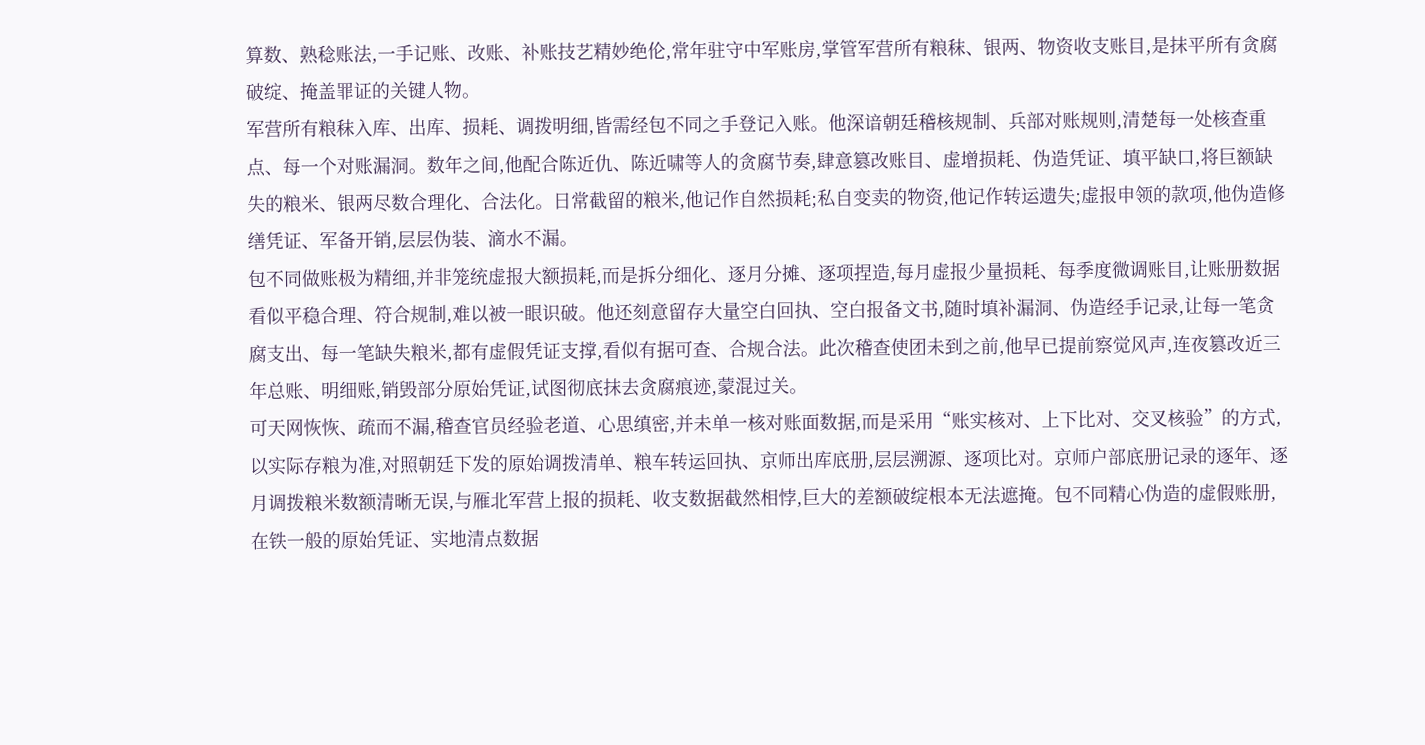算数、熟稔账法,一手记账、改账、补账技艺精妙绝伦,常年驻守中军账房,掌管军营所有粮秣、银两、物资收支账目,是抹平所有贪腐破绽、掩盖罪证的关键人物。
军营所有粮秣入库、出库、损耗、调拨明细,皆需经包不同之手登记入账。他深谙朝廷稽核规制、兵部对账规则,清楚每一处核查重点、每一个对账漏洞。数年之间,他配合陈近仇、陈近啸等人的贪腐节奏,肆意篡改账目、虚增损耗、伪造凭证、填平缺口,将巨额缺失的粮米、银两尽数合理化、合法化。日常截留的粮米,他记作自然损耗;私自变卖的物资,他记作转运遗失;虚报申领的款项,他伪造修缮凭证、军备开销,层层伪装、滴水不漏。
包不同做账极为精细,并非笼统虚报大额损耗,而是拆分细化、逐月分摊、逐项捏造,每月虚报少量损耗、每季度微调账目,让账册数据看似平稳合理、符合规制,难以被一眼识破。他还刻意留存大量空白回执、空白报备文书,随时填补漏洞、伪造经手记录,让每一笔贪腐支出、每一笔缺失粮米,都有虚假凭证支撑,看似有据可查、合规合法。此次稽查使团未到之前,他早已提前察觉风声,连夜篡改近三年总账、明细账,销毁部分原始凭证,试图彻底抹去贪腐痕迹,蒙混过关。
可天网恢恢、疏而不漏,稽查官员经验老道、心思缜密,并未单一核对账面数据,而是采用“账实核对、上下比对、交叉核验”的方式,以实际存粮为准,对照朝廷下发的原始调拨清单、粮车转运回执、京师出库底册,层层溯源、逐项比对。京师户部底册记录的逐年、逐月调拨粮米数额清晰无误,与雁北军营上报的损耗、收支数据截然相悖,巨大的差额破绽根本无法遮掩。包不同精心伪造的虚假账册,在铁一般的原始凭证、实地清点数据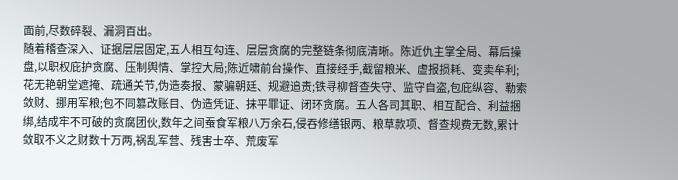面前,尽数碎裂、漏洞百出。
随着稽查深入、证据层层固定,五人相互勾连、层层贪腐的完整链条彻底清晰。陈近仇主掌全局、幕后操盘,以职权庇护贪腐、压制舆情、掌控大局;陈近啸前台操作、直接经手,截留粮米、虚报损耗、变卖牟利;花无艳朝堂遮掩、疏通关节,伪造奏报、蒙骗朝廷、规避追责;铁寻柳督查失守、监守自盗,包庇纵容、勒索敛财、挪用军粮;包不同篡改账目、伪造凭证、抹平罪证、闭环贪腐。五人各司其职、相互配合、利益捆绑,结成牢不可破的贪腐团伙,数年之间蚕食军粮八万余石,侵吞修缮银两、粮草款项、督查规费无数,累计敛取不义之财数十万两,祸乱军营、残害士卒、荒废军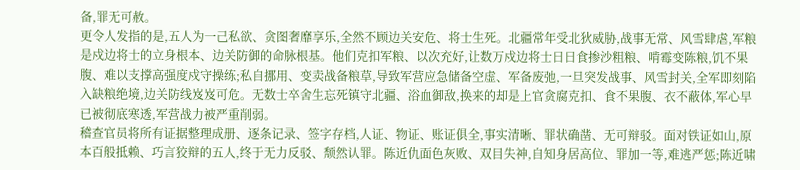备,罪无可赦。
更令人发指的是,五人为一己私欲、贪图奢靡享乐,全然不顾边关安危、将士生死。北疆常年受北狄威胁,战事无常、风雪肆虐,军粮是戍边将士的立身根本、边关防御的命脉根基。他们克扣军粮、以次充好,让数万戍边将士日日食掺沙粗粮、啃霉变陈粮,饥不果腹、难以支撑高强度戍守操练;私自挪用、变卖战备粮草,导致军营应急储备空虚、军备废弛,一旦突发战事、风雪封关,全军即刻陷入缺粮绝境,边关防线岌岌可危。无数士卒舍生忘死镇守北疆、浴血御敌,换来的却是上官贪腐克扣、食不果腹、衣不蔽体,军心早已被彻底寒透,军营战力被严重削弱。
稽查官员将所有证据整理成册、逐条记录、签字存档,人证、物证、账证俱全,事实清晰、罪状确凿、无可辩驳。面对铁证如山,原本百般抵赖、巧言狡辩的五人,终于无力反驳、颓然认罪。陈近仇面色灰败、双目失神,自知身居高位、罪加一等,难逃严惩;陈近啸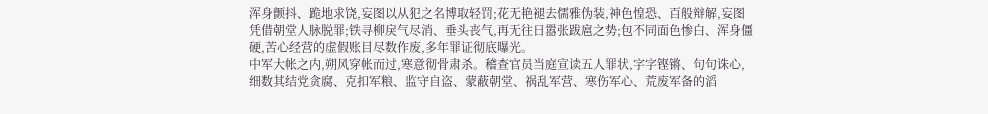浑身颤抖、跪地求饶,妄图以从犯之名博取轻罚;花无艳褪去儒雅伪装,神色惶恐、百般辩解,妄图凭借朝堂人脉脱罪;铁寻柳戾气尽消、垂头丧气,再无往日嚣张跋扈之势;包不同面色惨白、浑身僵硬,苦心经营的虚假账目尽数作废,多年罪证彻底曝光。
中军大帐之内,朔风穿帐而过,寒意彻骨肃杀。稽查官员当庭宣读五人罪状,字字铿锵、句句诛心,细数其结党贪腐、克扣军粮、监守自盗、蒙蔽朝堂、祸乱军营、寒伤军心、荒废军备的滔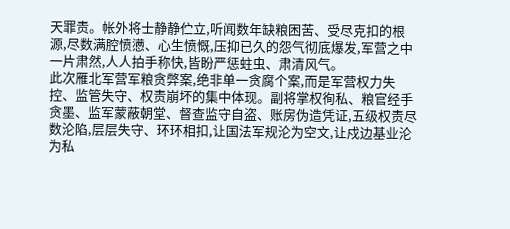天罪责。帐外将士静静伫立,听闻数年缺粮困苦、受尽克扣的根源,尽数满腔愤懑、心生愤慨,压抑已久的怨气彻底爆发,军营之中一片肃然,人人拍手称快,皆盼严惩蛀虫、肃清风气。
此次雁北军营军粮贪弊案,绝非单一贪腐个案,而是军营权力失控、监管失守、权责崩坏的集中体现。副将掌权徇私、粮官经手贪墨、监军蒙蔽朝堂、督查监守自盗、账房伪造凭证,五级权责尽数沦陷,层层失守、环环相扣,让国法军规沦为空文,让戍边基业沦为私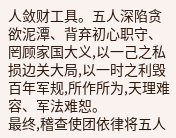人敛财工具。五人深陷贪欲泥潭、背弃初心职守、罔顾家国大义,以一己之私损边关大局,以一时之利毁百年军规,所作所为,天理难容、军法难恕。
最终,稽查使团依律将五人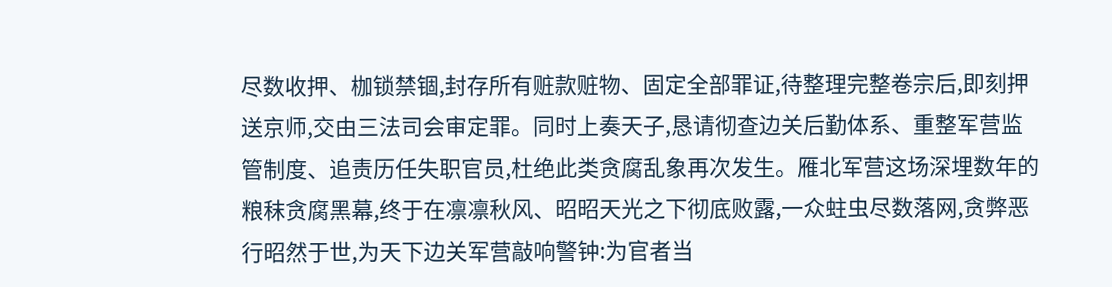尽数收押、枷锁禁锢,封存所有赃款赃物、固定全部罪证,待整理完整卷宗后,即刻押送京师,交由三法司会审定罪。同时上奏天子,恳请彻查边关后勤体系、重整军营监管制度、追责历任失职官员,杜绝此类贪腐乱象再次发生。雁北军营这场深埋数年的粮秣贪腐黑幕,终于在凛凛秋风、昭昭天光之下彻底败露,一众蛀虫尽数落网,贪弊恶行昭然于世,为天下边关军营敲响警钟:为官者当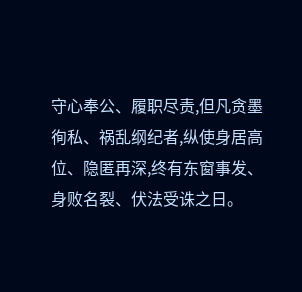守心奉公、履职尽责,但凡贪墨徇私、祸乱纲纪者,纵使身居高位、隐匿再深,终有东窗事发、身败名裂、伏法受诛之日。